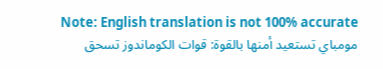Note: English translation is not 100% accurate
مومباي تستعيد أمنها بالقوة: قوات الكوماندوز تسحق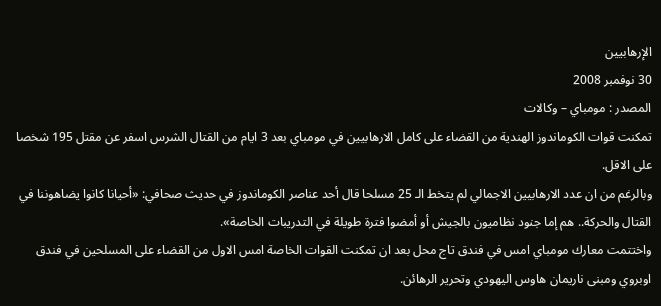الإرهابيين
30 نوفمبر 2008
المصدر : مومباي – وكالات
تمكنت قوات الكوماندوز الهندية من القضاء على كامل الارهابيين في مومباي بعد 3 ايام من القتال الشرس اسفر عن مقتل 195 شخصا على الاقل.
وبالرغم من ان عدد الارهابيين الاجمالي لم يتخط الـ 25 مسلحا قال أحد عناصر الكوماندوز في حديث صحافي: «أحيانا كانوا يضاهوننا في القتال والحركة.. هم إما جنود نظاميون بالجيش أو أمضوا فترة طويلة في التدريبات الخاصة».
واختتمت معارك مومباي امس في فندق تاج محل بعد ان تمكنت القوات الخاصة امس الاول من القضاء على المسلحين في فندق اوبروي ومبنى ناريمان هاوس اليهودي وتحرير الرهائن.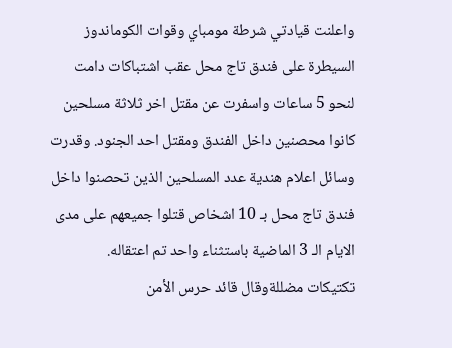واعلنت قيادتي شرطة مومباي وقوات الكوماندوز السيطرة على فندق تاج محل عقب اشتباكات دامت لنحو 5 ساعات واسفرت عن مقتل اخر ثلاثة مسلحين كانوا محصنين داخل الفندق ومقتل احد الجنود. وقدرت وسائل اعلام هندية عدد المسلحين الذين تحصنوا داخل فندق تاج محل بـ 10 اشخاص قتلوا جميعهم على مدى الايام الـ 3 الماضية باستثناء واحد تم اعتقاله.
تكتيكات مضللةوقال قائد حرس الأمن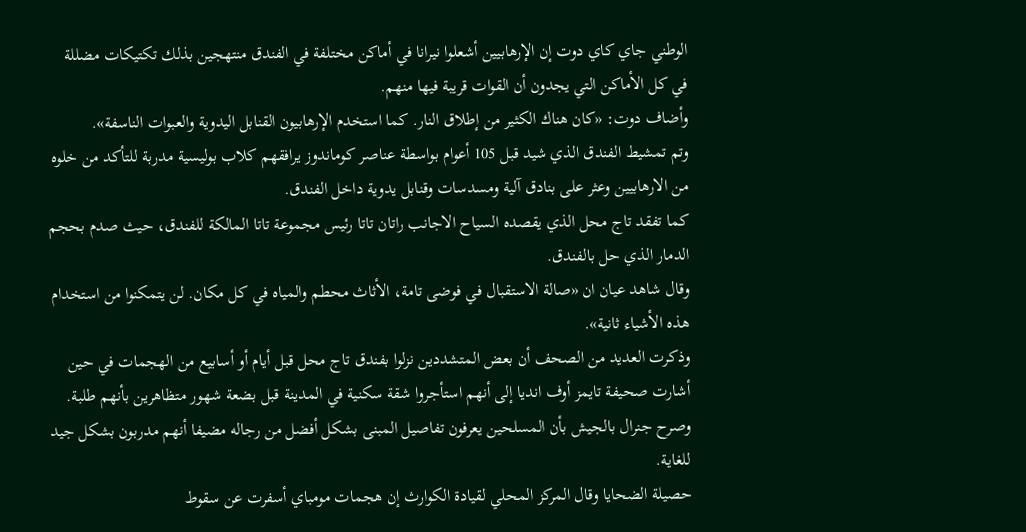الوطني جاي كاي دوت إن الإرهابيين أشعلوا نيرانا في أماكن مختلفة في الفندق منتهجين بذلك تكتيكات مضللة في كل الأماكن التي يجدون أن القوات قريبة فيها منهم.
وأضاف دوت: «كان هناك الكثير من إطلاق النار. كما استخدم الإرهابيون القنابل اليدوية والعبوات الناسفة».
وتم تمشيط الفندق الذي شيد قبل 105 أعوام بواسطة عناصر كوماندوز يرافقهم كلاب بوليسية مدربة للتأكد من خلوه من الارهابيين وعثر على بنادق آلية ومسدسات وقنابل يدوية داخل الفندق.
كما تفقد تاج محل الذي يقصده السياح الاجانب راتان تاتا رئيس مجموعة تاتا المالكة للفندق، حيث صدم بحجم الدمار الذي حل بالفندق.
وقال شاهد عيان ان «صالة الاستقبال في فوضى تامة، الأثاث محطم والمياه في كل مكان. لن يتمكنوا من استخدام هذه الأشياء ثانية».
وذكرت العديد من الصحف أن بعض المتشددين نزلوا بفندق تاج محل قبل أيام أو أسابيع من الهجمات في حين أشارت صحيفة تايمز أوف انديا إلى أنهم استأجروا شقة سكنية في المدينة قبل بضعة شهور متظاهرين بأنهم طلبة.
وصرح جنرال بالجيش بأن المسلحين يعرفون تفاصيل المبنى بشكل أفضل من رجاله مضيفا أنهم مدربون بشكل جيد للغاية.
حصيلة الضحايا وقال المركز المحلي لقيادة الكوارث إن هجمات مومباي أسفرت عن سقوط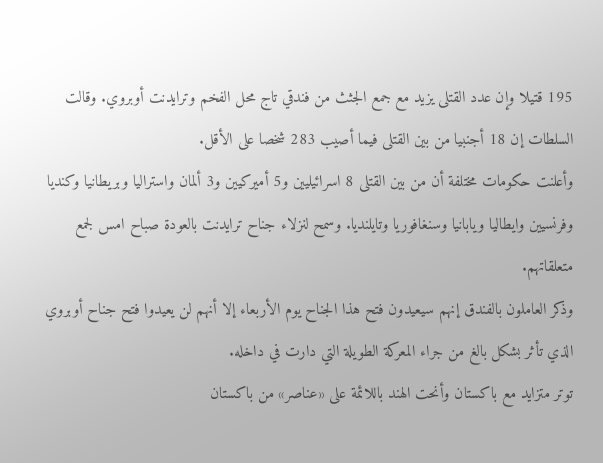195 قتيلا وإن عدد القتلى يزيد مع جمع الجثث من فندقي تاج محل الفخم وترايدنت أوبروي. وقالت السلطات إن 18 أجنبيا من بين القتلى فيما أصيب 283 شخصا على الأقل.
وأعلنت حكومات مختلفة أن من بين القتلى 8 اسرائيليين و5 أميركيين و3 ألمان واستراليا وبريطانيا وكنديا وفرنسيين وايطاليا ويابانيا وسنغافوريا وتايلنديا. وسمح لنزلاء جناح ترايدنت بالعودة صباح امس لجمع متعلقاتهم.
وذكر العاملون بالفندق إنهم سيعيدون فتح هذا الجناح يوم الأربعاء إلا أنهم لن يعيدوا فتح جناح أوبروي الذي تأثر بشكل بالغ من جراء المعركة الطويلة التي دارت في داخله.
توتر متزايد مع باكستان وأنحت الهند باللائمة على «عناصر» من باكستان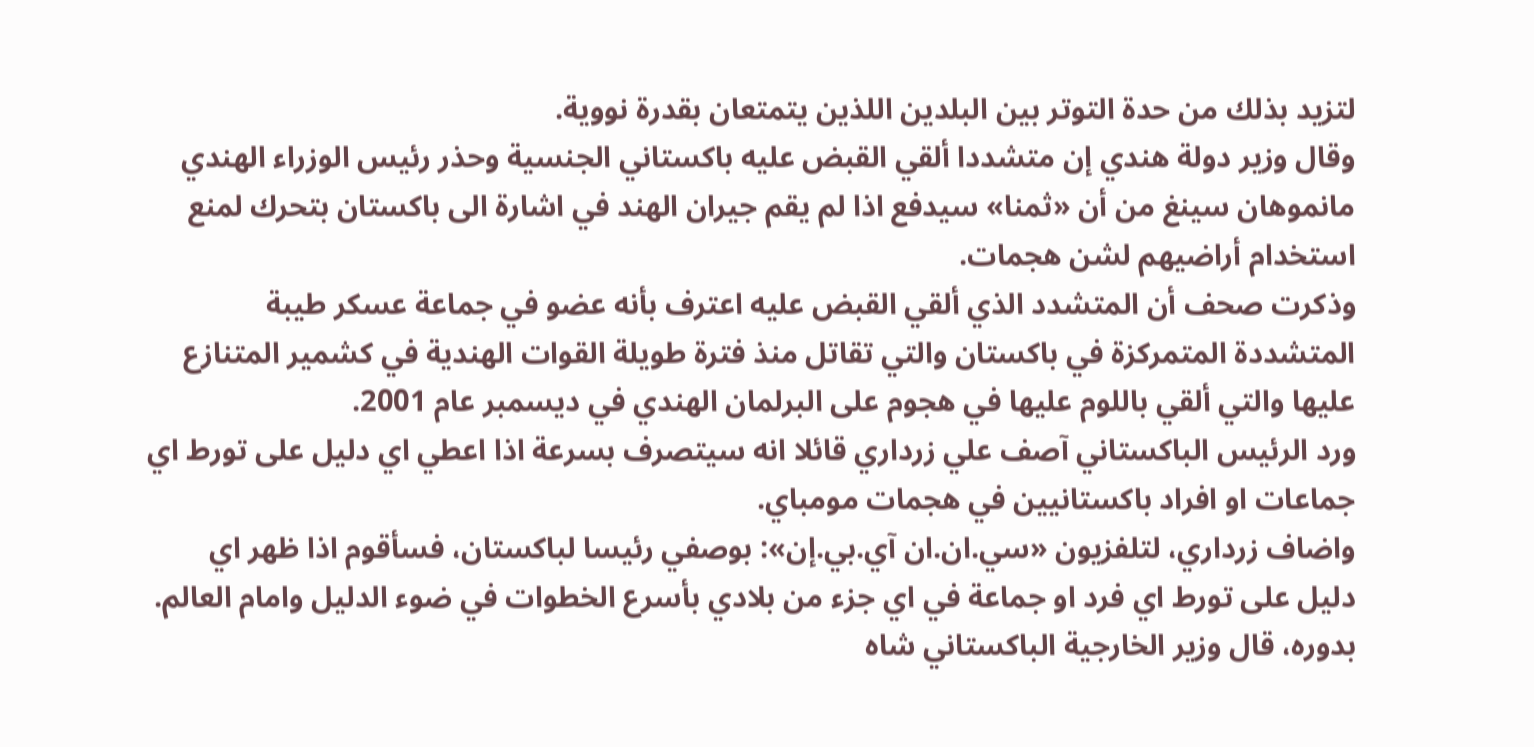لتزيد بذلك من حدة التوتر بين البلدين اللذين يتمتعان بقدرة نووية.
وقال وزير دولة هندي إن متشددا ألقي القبض عليه باكستاني الجنسية وحذر رئيس الوزراء الهندي مانموهان سينغ من أن «ثمنا» سيدفع اذا لم يقم جيران الهند في اشارة الى باكستان بتحرك لمنع استخدام أراضيهم لشن هجمات.
وذكرت صحف أن المتشدد الذي ألقي القبض عليه اعترف بأنه عضو في جماعة عسكر طيبة المتشددة المتمركزة في باكستان والتي تقاتل منذ فترة طويلة القوات الهندية في كشمير المتنازع عليها والتي ألقي باللوم عليها في هجوم على البرلمان الهندي في ديسمبر عام 2001.
ورد الرئيس الباكستاني آصف علي زرداري قائلا انه سيتصرف بسرعة اذا اعطي اي دليل على تورط اي جماعات او افراد باكستانيين في هجمات مومباي.
واضاف زرداري، لتلفزيون «سي.ان.ان آي.بي.إن»: بوصفي رئيسا لباكستان، فسأقوم اذا ظهر اي دليل على تورط اي فرد او جماعة في اي جزء من بلادي بأسرع الخطوات في ضوء الدليل وامام العالم.
بدوره، قال وزير الخارجية الباكستاني شاه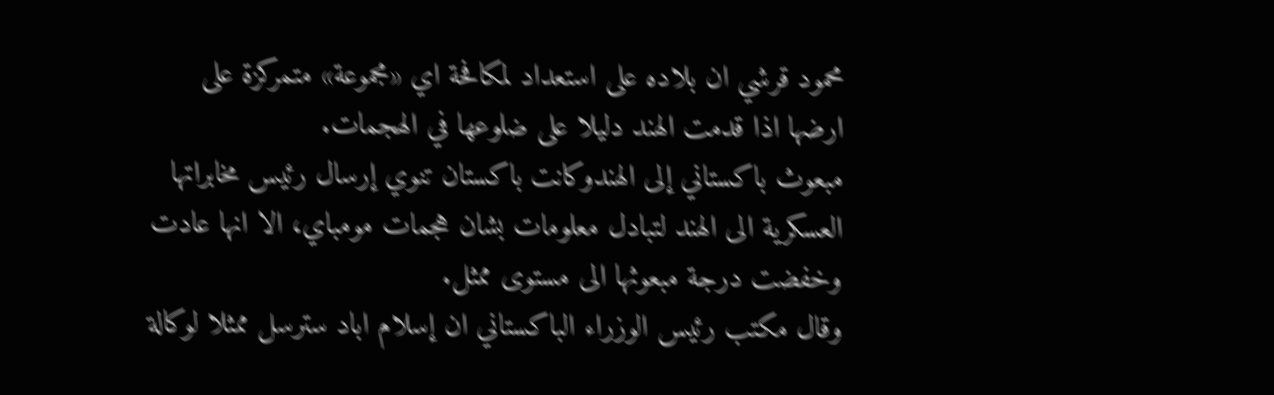محمود قرشي ان بلاده على استعداد لمكافحة اي «مجموعة» متمركزة على ارضها اذا قدمت الهند دليلا على ضلوعها في الهجمات.
مبعوث باكستاني إلى الهندوكانت باكستان تنوي إرسال رئيس مخابراتها العسكرية الى الهند لتبادل معلومات بشان هجمات مومباي، الا انها عادت وخفضت درجة مبعوثها الى مستوى ممثل.
وقال مكتب رئيس الوزراء الباكستاني ان إسلام اباد سترسل ممثلا لوكالة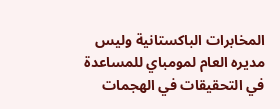المخابرات الباكستانية وليس مديره العام لمومباي للمساعدة في التحقيقات في الهجمات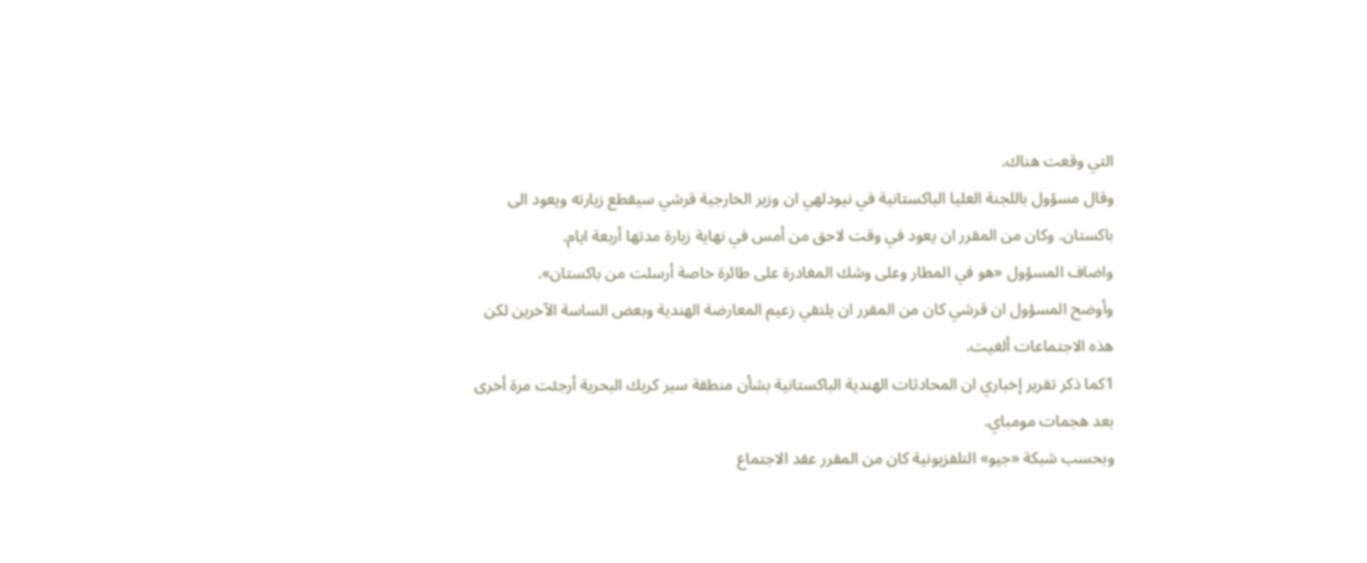التي وقعت هناك.
وقال مسؤول باللجنة العليا الباكستانية في نيودلهي ان وزير الخارجية قرشي سيقطع زيارته ويعود الى باكستان. وكان من المقرر ان يعود في وقت لاحق من أمس في نهاية زيارة مدتها أربعة ايام.
واضاف المسؤول «هو في المطار وعلى وشك المغادرة على طائرة خاصة أرسلت من باكستان».
وأوضح المسؤول ان قرشي كان من المقرر ان يلتقي زعيم المعارضة الهندية وبعض الساسة الآخرين لكن هذه الاجتماعات ألغيت.
1كما ذكر تقرير إخباري ان المحادثات الهندية الباكستانية بشأن منطقة سير كريك البحرية أرجئت مرة أخرى بعد هجمات مومباي.
وبحسب شبكة «جيو» التلفزيونية كان من المقرر عقد الاجتماع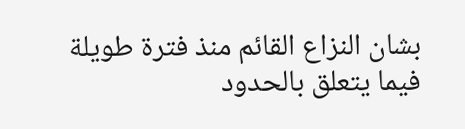بشان النزاع القائم منذ فترة طويلة فيما يتعلق بالحدود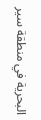البحرية في منطقة سير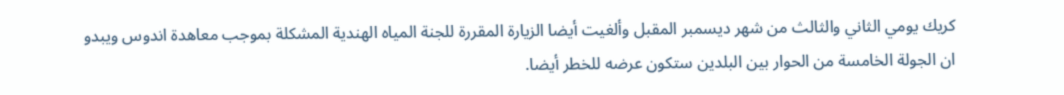كريك يومي الثاني والثالث من شهر ديسمبر المقبل وألغيت أيضا الزيارة المقررة للجنة المياه الهندية المشكلة بموجب معاهدة اندوس ويبدو ان الجولة الخامسة من الحوار بين البلدين ستكون عرضه للخطر أيضا.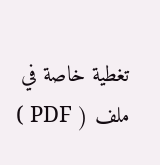تغطية خاصة في ملف ( PDF )